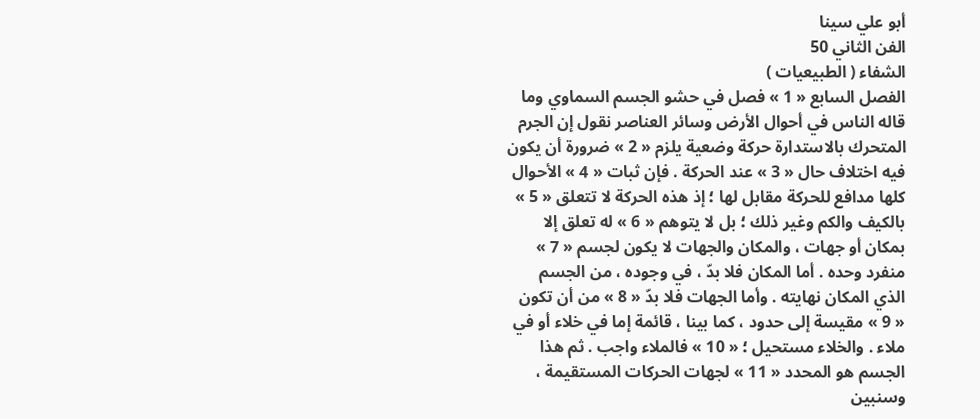أبو علي سينا
الفن الثاني 50
الشفاء ( الطبيعيات )
الفصل السابع « 1 » فصل في حشو الجسم السماوي وما قاله الناس في أحوال الأرض وسائر العناصر نقول إن الجرم المتحرك بالاستدارة حركة وضعية يلزم « 2 » ضرورة أن يكون فيه اختلاف حال « 3 » عند الحركة . فإن ثبات « 4 » الأحوال كلها مدافع للحركة مقابل لها ؛ إذ هذه الحركة لا تتعلق « 5 » بالكيف والكم وغير ذلك ؛ بل لا يتوهم « 6 » له تعلق إلا بمكان أو جهات ، والمكان والجهات لا يكون لجسم « 7 » منفرد وحده . أما المكان فلا بدّ ، في وجوده ، من الجسم الذي المكان نهايته . وأما الجهات فلا بدّ « 8 » من أن تكون « 9 » مقيسة إلى حدود ، كما بينا ، قائمة إما في خلاء أو في ملاء . والخلاء مستحيل ؛ « 10 » فالملاء واجب . ثم هذا الجسم هو المحدد « 11 » لجهات الحركات المستقيمة ، وسنبين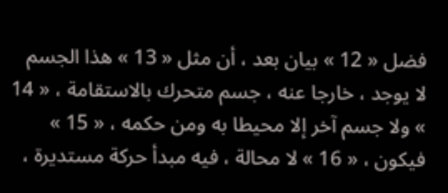فضل « 12 » بيان بعد ، أن مثل « 13 » هذا الجسم لا يوجد ، خارجا عنه ، جسم متحرك بالاستقامة ، « 14 » ولا جسم آخر إلا محيطا به ومن حكمه ، « 15 » فيكون ، « 16 » لا محالة ، فيه مبدأ حركة مستديرة ،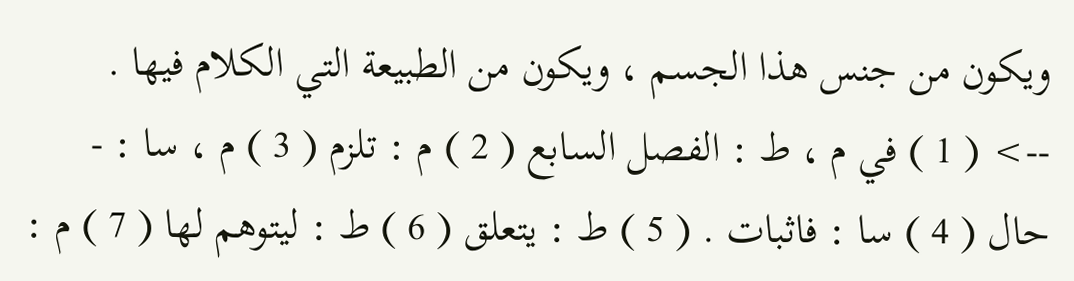ويكون من جنس هذا الجسم ، ويكون من الطبيعة التي الكلام فيها .
--> ( 1 ) في م ، ط : الفصل السابع ( 2 ) م : تلزم ( 3 ) م ، سا : - حال ( 4 ) سا : فاثبات . ( 5 ) ط : يتعلق ( 6 ) ط : ليتوهم لها ( 7 ) م :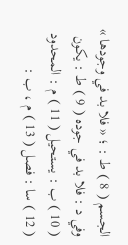الجسم ( 8 ) ط : ؛ « فلا بد في وجودها » وفي د : فلا بد في جوده ( 9 ) ط : يكون ( 10 ) ب : يستحيل ( 11 ) م : المحدود ( 12 ) سا : فصل ( 13 ) م ، ب :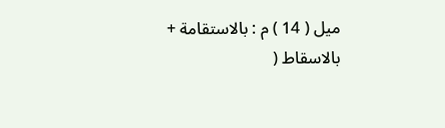ميل ( 14 ) م : بالاستقامة + بالاسقاط (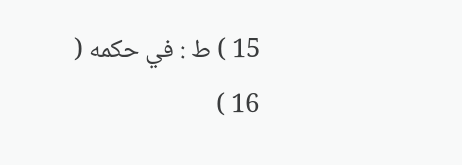15 ) ط : في حكمه ( 16 )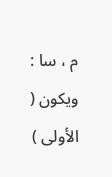م ، سا : ويكون ( الأولى )